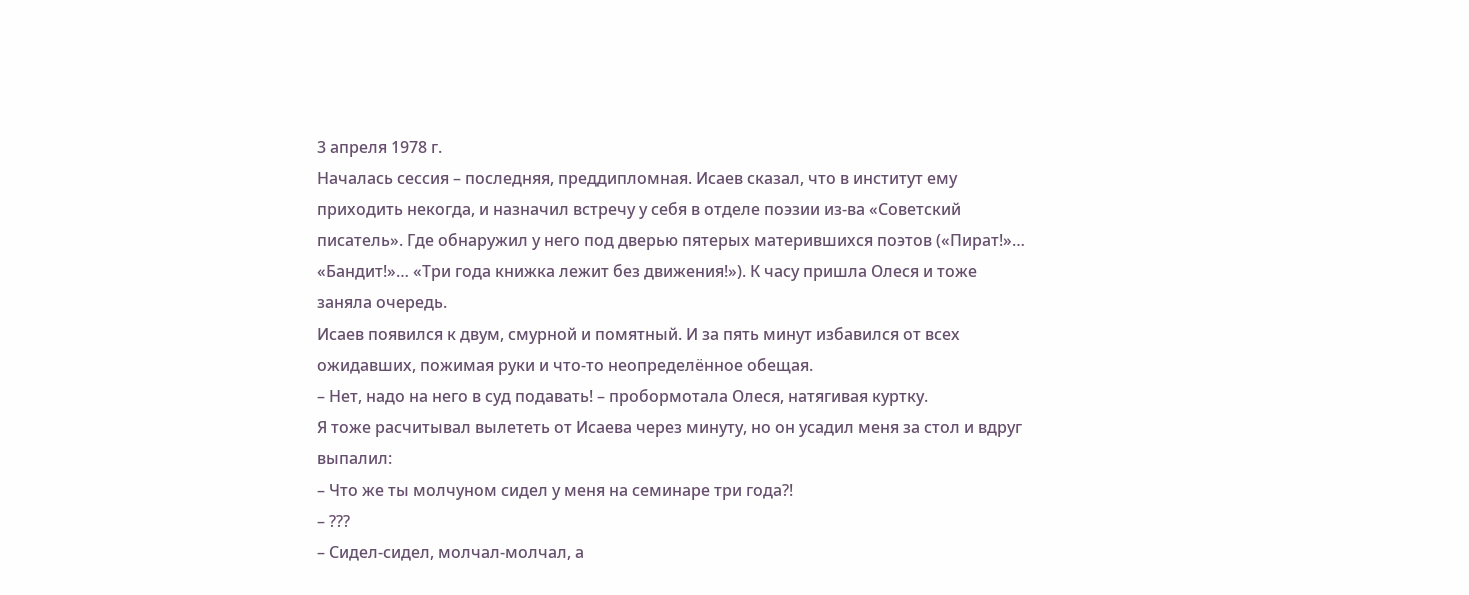3 апреля 1978 г.
Началась сессия – последняя, преддипломная. Исаев сказал, что в институт ему приходить некогда, и назначил встречу у себя в отделе поэзии из-ва «Советский писатель». Где обнаружил у него под дверью пятерых матерившихся поэтов («Пират!»… «Бандит!»… «Три года книжка лежит без движения!»). К часу пришла Олеся и тоже заняла очередь.
Исаев появился к двум, смурной и помятный. И за пять минут избавился от всех ожидавших, пожимая руки и что-то неопределённое обещая.
– Нет, надо на него в суд подавать! – пробормотала Олеся, натягивая куртку.
Я тоже расчитывал вылететь от Исаева через минуту, но он усадил меня за стол и вдруг выпалил:
– Что же ты молчуном сидел у меня на семинаре три года?!
– ???
– Сидел-сидел, молчал-молчал, а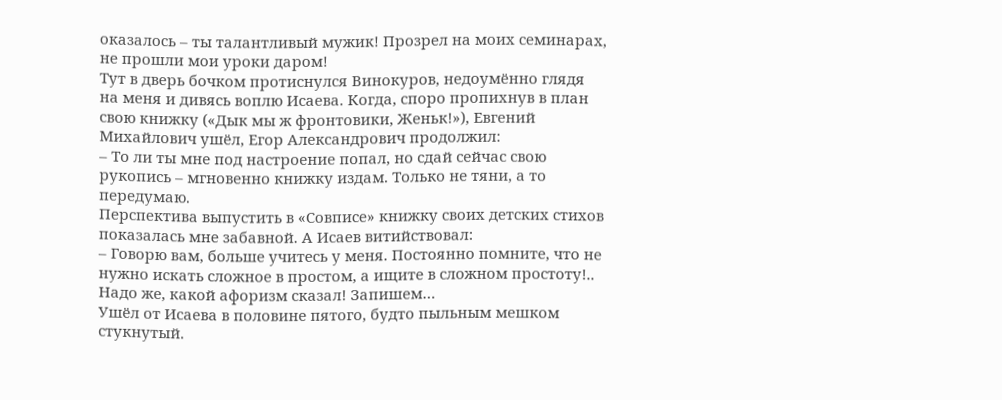оказалось – ты талантливый мужик! Прозрел на моих семинарах, не прошли мои уроки даром!
Тут в дверь бочком протиснулся Винокуров, недоумённо глядя на меня и дивясь воплю Исаева. Когда, споро пропихнув в план свою книжку («Дык мы ж фронтовики, Женьк!»), Евгений Михайлович ушёл, Егор Александрович продолжил:
– То ли ты мне под настроение попал, но сдай сейчас свою рукопись – мгновенно книжку издам. Только не тяни, а то передумаю.
Перспектива выпустить в «Совписе» книжку своих детских стихов показалась мне забавной. А Исаев витийствовал:
– Говорю вам, больше учитесь у меня. Постоянно помните, что не нужно искать сложное в простом, а ищите в сложном простоту!.. Надо же, какой афоризм сказал! Запишем…
Ушёл от Исаева в половине пятого, будто пыльным мешком стукнутый.